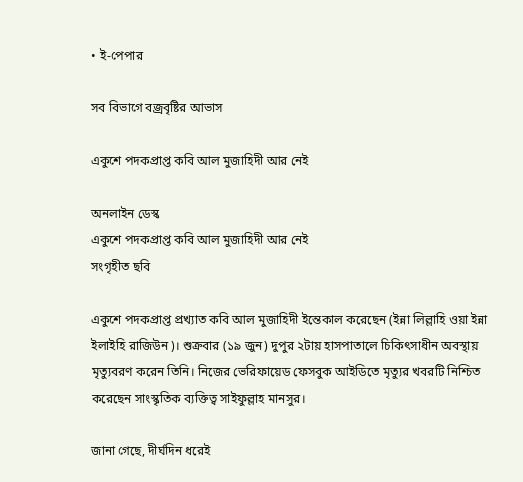• ই-পেপার

সব বিভাগে বজ্রবৃষ্টির আভাস

একুশে পদকপ্রাপ্ত কবি আল মুজাহিদী আর নেই

অনলাইন ডেস্ক
একুশে পদকপ্রাপ্ত কবি আল মুজাহিদী আর নেই
সংগৃহীত ছবি

একুশে পদকপ্রাপ্ত প্রখ্যাত কবি আল মুজাহিদী ইন্তেকাল করেছেন (ইন্না লিল্লাহি ওয়া ইন্না ইলাইহি রাজিউন)। শুক্রবার (১৯ জুন) দুপুর ২টায় হাসপাতালে চিকিৎসাধীন অবস্থায় মৃত্যুবরণ করেন তিনি। নিজের ভেরিফায়েড ফেসবুক আইডিতে মৃত্যুর খবরটি নিশ্চিত করেছেন সাংস্কৃতিক ব্যক্তিত্ব সাইফুল্লাহ মানসুর।

জানা গেছে, দীর্ঘদিন ধরেই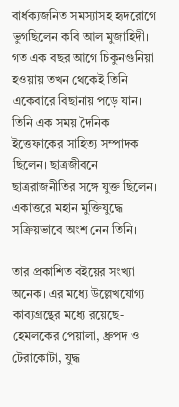বার্ধক্যজনিত সমস্যাসহ হৃদরোগে ভুগছিলেন কবি আল মুজাহিদী। গত এক বছর আগে চিকুনগুনিয়া হওয়ায় তখন থেকেই তিনি একেবারে বিছানায় পড়ে যান। তিনি এক সময় দৈনিক ইত্তেফাকের সাহিত্য সম্পাদক ছিলেন। ছাত্রজীবনে ছাত্ররাজনীতির সঙ্গে যুক্ত ছিলেন। একাত্তরে মহান মুক্তিযুদ্ধে সক্রিয়ভাবে অংশ নেন তিনি।

তার প্রকাশিত বইয়ের সংখ্যা অনেক। এর মধ্যে উল্লেখযোগ্য কাব্যগ্রন্থের মধ্যে রয়েছে- হেমলকের পেয়ালা, ধ্রুপদ ও টেরাকোটা, যুদ্ধ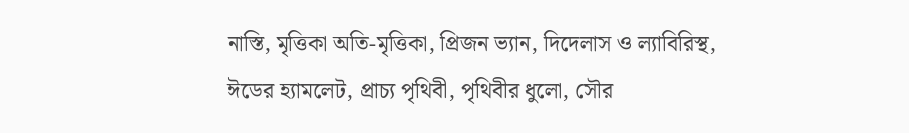নাস্তি, মৃত্তিকা অতি-মৃত্তিকা, প্রিজন ভ্যান, দিদেলাস ও ল্যাবিরিস্থ, ঈডের হ্যামলেট, প্রাচ্য পৃথিবী, পৃথিবীর ধুলো, সৌর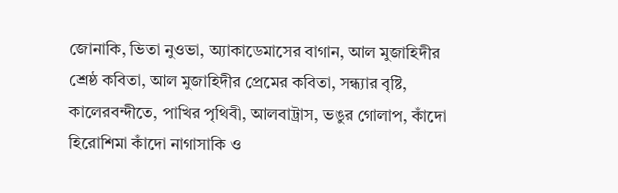জোনাকি, ভিতা নুওভা, অ্যাকাডেমাসের বাগান, আল মুজাহিদীর শ্রেষ্ঠ কবিতা, আল মুজাহিদীর প্রেমের কবিতা, সন্ধ্যার বৃষ্টি, কালেরবন্দীতে, পাখির পৃথিবী, আলবাট্রাস, ভঙুর গোলাপ, কাঁদো হিরোশিমা কাঁদো নাগাসাকি ও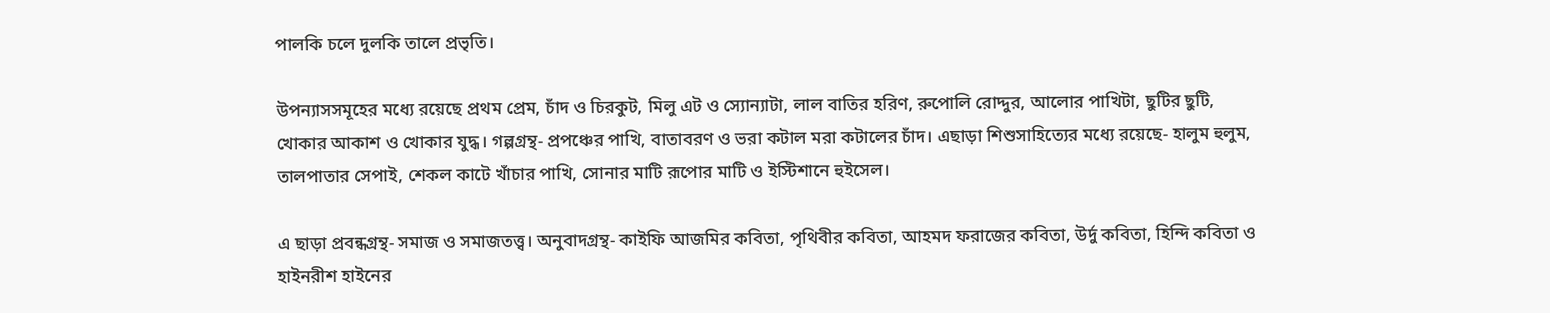পালকি চলে দুলকি তালে প্রভৃতি।

উপন্যাসসমূহের মধ্যে রয়েছে প্রথম প্রেম, চাঁদ ও চিরকুট, মিলু এট ও স্যোন্যাটা, লাল বাতির হরিণ, রুপোলি রোদ্দুর, আলোর পাখিটা, ছুটির ছুটি, খোকার আকাশ ও খোকার যুদ্ধ। গল্পগ্রন্থ- প্রপঞ্চের পাখি, বাতাবরণ ও ভরা কটাল মরা কটালের চাঁদ। এছাড়া শিশুসাহিত্যের মধ্যে রয়েছে- হালুম হুলুম, তালপাতার সেপাই, শেকল কাটে খাঁচার পাখি, সোনার মাটি রূপোর মাটি ও ইস্টিশানে হুইসেল।

এ ছাড়া প্রবন্ধগ্রন্থ- সমাজ ও সমাজতত্ত্ব। অনুবাদগ্রন্থ- কাইফি আজমির কবিতা, পৃথিবীর কবিতা, আহমদ ফরাজের কবিতা, উর্দু কবিতা, হিন্দি কবিতা ও হাইনরীশ হাইনের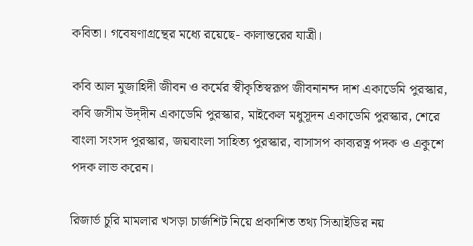কবিতা। গবেষণাগ্রন্থের মধ্যে রয়েছে- কালান্তরের যাত্রী।

কবি আল মুজাহিদী জীবন ও কর্মের স্বীকৃতিস্বরূপ জীবনানন্দ দাশ একাডেমি পুরস্কার, কবি জসীম উদ্‌দীন একাডেমি পুরস্কার, মাইকেল মধুসূদন একাডেমি পুরস্কার, শেরে বাংলা সংসদ পুরস্কার, জয়বাংলা সাহিত্য পুরস্কার, বাসাসপ কাব্যরত্ন পদক ও একুশে পদক লাভ করেন।

রিজার্ভ চুরি মামলার খসড়া চার্জশিট নিয়ে প্রকাশিত তথ্য সিআইডির নয়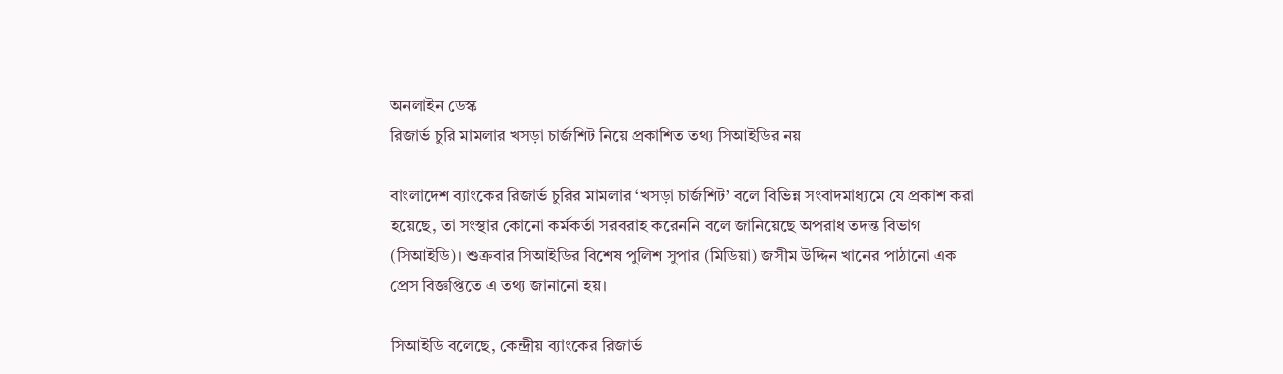অনলাইন ডেস্ক
রিজার্ভ চুরি মামলার খসড়া চার্জশিট নিয়ে প্রকাশিত তথ্য সিআইডির নয়

বাংলাদেশ ব্যাংকের রিজার্ভ চুরির মামলার ‘খসড়া চার্জশিট’ বলে বিভিন্ন সংবাদমাধ্যমে যে প্রকাশ করা হয়েছে, তা সংস্থার কোনো কর্মকর্তা সরবরাহ করেননি বলে জানিয়েছে অপরাধ তদন্ত বিভাগ (সিআইডি)। শুক্রবার সিআইডির বিশেষ পুলিশ সুপার (মিডিয়া) জসীম উদ্দিন খানের পাঠানো এক প্রেস বিজ্ঞপ্তিতে এ তথ্য জানানো হয়।

সিআইডি বলেছে, কেন্দ্রীয় ব্যাংকের রিজার্ভ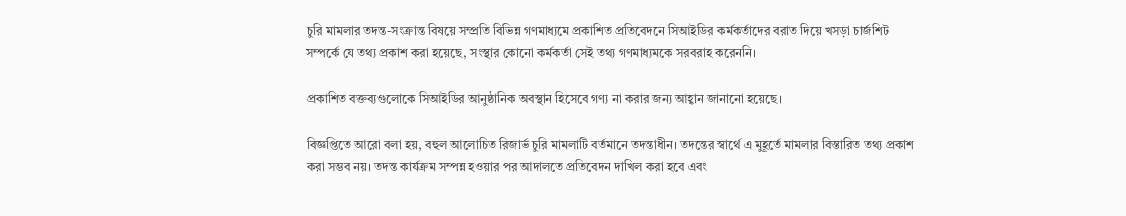চুরি মামলার তদন্ত-সংক্রান্ত বিষয়ে সম্প্রতি বিভিন্ন গণমাধ্যমে প্রকাশিত প্রতিবেদনে সিআইডির কর্মকর্তাদের বরাত দিয়ে খসড়া চার্জশিট সম্পর্কে যে তথ্য প্রকাশ করা হয়েছে, সংস্থার কোনো কর্মকর্তা সেই তথ্য গণমাধ্যমকে সরবরাহ করেননি।

প্রকাশিত বক্তব্যগুলোকে সিআইডির আনুষ্ঠানিক অবস্থান হিসেবে গণ্য না করার জন্য আহ্বান জানানো হয়েছে।

বিজ্ঞপ্তিতে আরো বলা হয়, বহুল আলোচিত রিজার্ভ চুরি মামলাটি বর্তমানে তদন্তাধীন। তদন্তের স্বার্থে এ মুহূর্তে মামলার বিস্তারিত তথ্য প্রকাশ করা সম্ভব নয়। তদন্ত কার্যক্রম সম্পন্ন হওয়ার পর আদালতে প্রতিবেদন দাখিল করা হবে এবং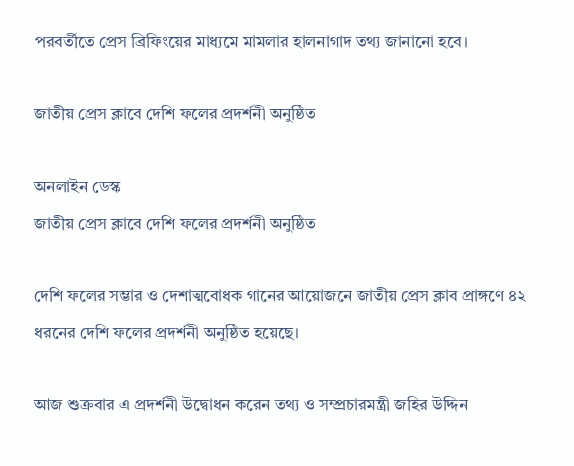পরবর্তীতে প্রেস ব্রিফিংয়ের মাধ্যমে মামলার হালনাগাদ তথ্য জানানো হবে।

জাতীয় প্রেস ক্লাবে দেশি ফলের প্রদর্শনী অনুষ্ঠিত

অনলাইন ডেস্ক
জাতীয় প্রেস ক্লাবে দেশি ফলের প্রদর্শনী অনুষ্ঠিত

দেশি ফলের সম্ভার ও দেশাত্মবোধক গানের আয়োজনে জাতীয় প্রেস ক্লাব প্রাঙ্গণে ৪২ ধরনের দেশি ফলের প্রদর্শনী অনুষ্ঠিত হয়েছে।

আজ শুক্রবার এ প্রদর্শনী উদ্বোধন করেন তথ্য ও সম্প্রচারমন্ত্রী জহির উদ্দিন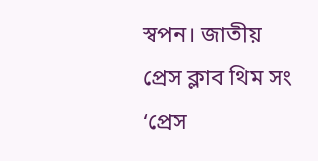স্বপন। জাতীয় প্রেস ক্লাব থিম সং ‘প্রেস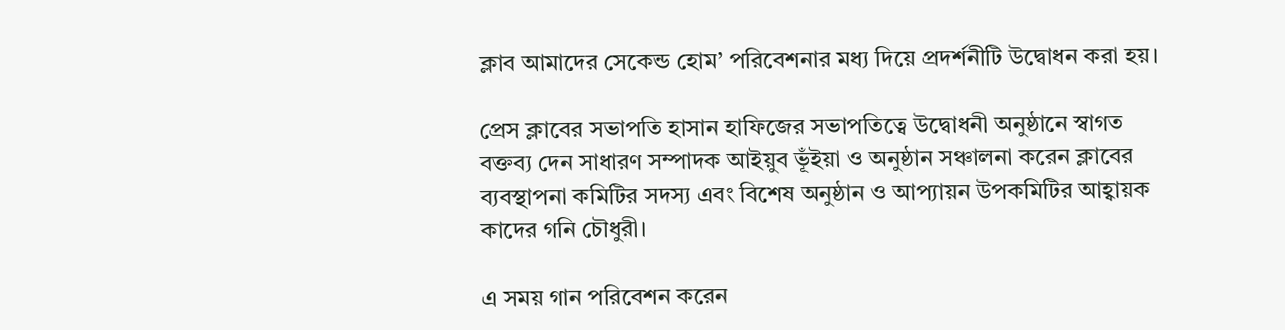ক্লাব আমাদের সেকেন্ড হোম’ পরিবেশনার মধ্য দিয়ে প্রদর্শনীটি উদ্বোধন করা হয়।

প্রেস ক্লাবের সভাপতি হাসান হাফিজের সভাপতিত্বে উদ্বোধনী অনুষ্ঠানে স্বাগত বক্তব্য দেন সাধারণ সম্পাদক আইয়ুব ভূঁইয়া ও অনুষ্ঠান সঞ্চালনা করেন ক্লাবের ব্যবস্থাপনা কমিটির সদস্য এবং বিশেষ অনুষ্ঠান ও আপ্যায়ন উপকমিটির আহ্বায়ক কাদের গনি চৌধুরী।

এ সময় গান পরিবেশন করেন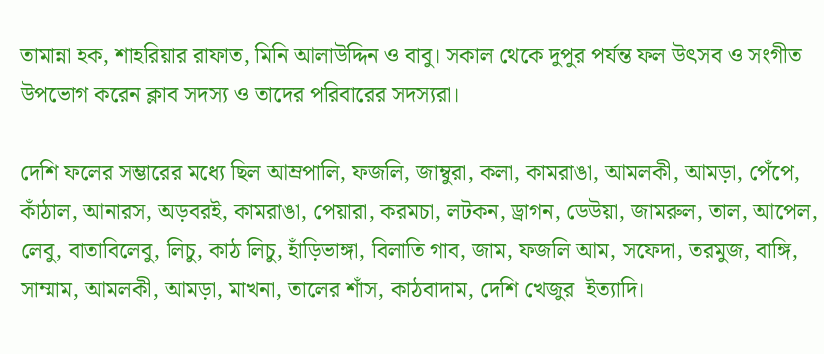তামান্না হক, শাহরিয়ার রাফাত, মিনি আলাউদ্দিন ও বাবু। সকাল থেকে দুপুর পর্যন্ত ফল উৎসব ও সংগীত  উপভোগ করেন ক্লাব সদস্য ও তাদের পরিবারের সদস্যরা।

দেশি ফলের সম্ভারের মধ্যে ছিল আম্রপালি, ফজলি, জাম্বুরা, কলা, কামরাঙা, আমলকী, আমড়া, পেঁপে, কাঁঠাল, আনারস, অড়বরই, কামরাঙা, পেয়ারা, করমচা, লটকন, ড্রাগন, ডেউয়া, জামরুল, তাল, আপেল, লেবু, বাতাবিলেবু, লিচু, কাঠ লিচু, হাঁড়িভাঙ্গা, বিলাতি গাব, জাম, ফজলি আম, সফেদা, তরমুজ, বাঙ্গি, সাম্মাম, আমলকী, আমড়া, মাখনা, তালের শাঁস, কাঠবাদাম, দেশি খেজুর  ইত্যাদি।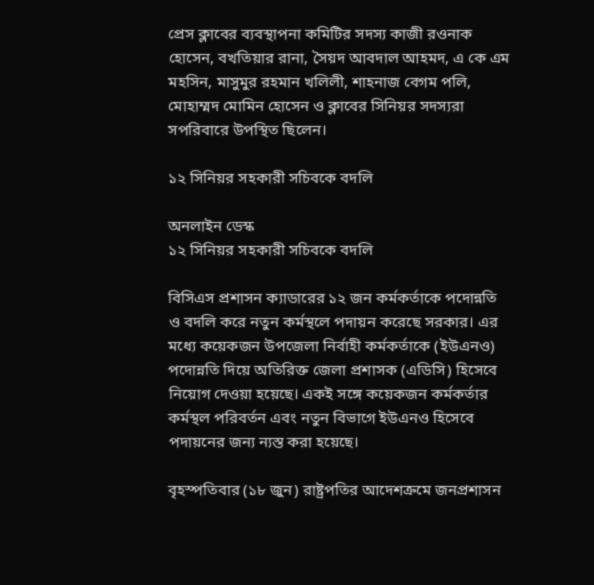প্রেস ক্লাবের ব্যবস্থাপনা কমিটির সদস্য কাজী রওনাক হোসেন, বখতিয়ার রানা, সৈয়দ আবদাল আহমদ, এ কে এম মহসিন, মাসুমুর রহমান খলিলী, শাহনাজ বেগম পলি, মোহাম্মদ মোমিন হোসেন ও ক্লাবের সিনিয়র সদস্যরা সপরিবারে উপস্থিত ছিলেন।

১২ সিনিয়র সহকারী সচিবকে বদলি

অনলাইন ডেস্ক
১২ সিনিয়র সহকারী সচিবকে বদলি

বিসিএস প্রশাসন ক্যাডারের ১২ জন কর্মকর্তাকে পদোন্নতি ও বদলি করে নতুন কর্মস্থলে পদায়ন করেছে সরকার। এর মধ্যে কয়েকজন উপজেলা নির্বাহী কর্মকর্তাকে (ইউএনও) পদোন্নতি দিয়ে অতিরিক্ত জেলা প্রশাসক (এডিসি) হিসেবে নিয়োগ দেওয়া হয়েছে। একই সঙ্গে কয়েকজন কর্মকর্তার কর্মস্থল পরিবর্তন এবং নতুন বিভাগে ইউএনও হিসেবে পদায়নের জন্য ন্যস্ত করা হয়েছে।

বৃহস্পতিবার (১৮ জুন) রাষ্ট্রপতির আদেশক্রমে জনপ্রশাসন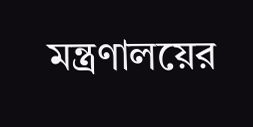মন্ত্রণালয়ের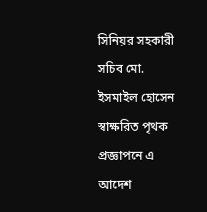সিনিয়র সহকারী সচিব মো. ইসমাইল হোসেন স্বাক্ষরিত পৃথক প্রজ্ঞাপনে এ আদেশ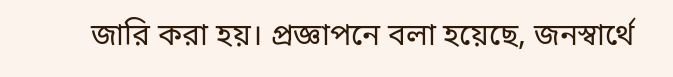জারি করা হয়। প্রজ্ঞাপনে বলা হয়েছে, জনস্বার্থে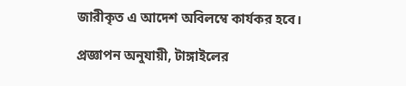জারীকৃত এ আদেশ অবিলম্বে কার্যকর হবে।

প্রজ্ঞাপন অনুযায়ী, টাঙ্গাইলের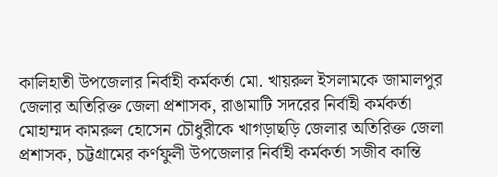কালিহাতী উপজেলার নির্বাহী কর্মকর্তা মো. খায়রুল ইসলামকে জামালপুর জেলার অতিরিক্ত জেলা প্রশাসক, রাঙামাটি সদরের নির্বাহী কর্মকর্তা মোহাম্মদ কামরুল হোসেন চৌধুরীকে খাগড়াছড়ি জেলার অতিরিক্ত জেলা প্রশাসক, চট্টগ্রামের কর্ণফুলী উপজেলার নির্বাহী কর্মকর্তা সজীব কান্তি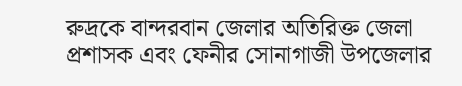রুদ্রকে বান্দরবান জেলার অতিরিক্ত জেলা প্রশাসক এবং ফেনীর সোনাগাজী উপজেলার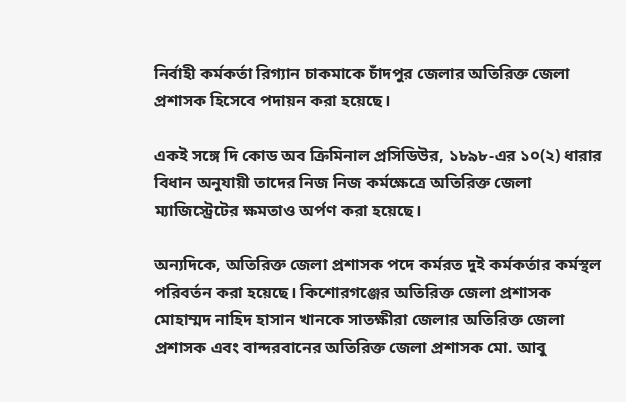নির্বাহী কর্মকর্তা রিগ্যান চাকমাকে চাঁদপুর জেলার অতিরিক্ত জেলা প্রশাসক হিসেবে পদায়ন করা হয়েছে।

একই সঙ্গে দি কোড অব ক্রিমিনাল প্রসিডিউর, ১৮৯৮-এর ১০(২) ধারার বিধান অনুযায়ী তাদের নিজ নিজ কর্মক্ষেত্রে অতিরিক্ত জেলা ম্যাজিস্ট্রেটের ক্ষমতাও অর্পণ করা হয়েছে।

অন্যদিকে, অতিরিক্ত জেলা প্রশাসক পদে কর্মরত দুই কর্মকর্তার কর্মস্থল পরিবর্তন করা হয়েছে। কিশোরগঞ্জের অতিরিক্ত জেলা প্রশাসক মোহাম্মদ নাহিদ হাসান খানকে সাতক্ষীরা জেলার অতিরিক্ত জেলা প্রশাসক এবং বান্দরবানের অতিরিক্ত জেলা প্রশাসক মো. আবু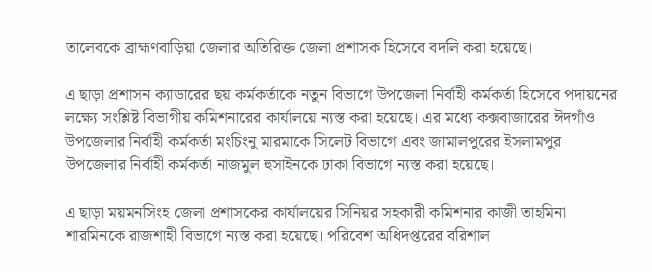তালেবকে ব্রাহ্মণবাড়িয়া জেলার অতিরিক্ত জেলা প্রশাসক হিসেবে বদলি করা হয়েছে।

এ ছাড়া প্রশাসন ক্যাডারের ছয় কর্মকর্তাকে নতুন বিভাগে উপজেলা নির্বাহী কর্মকর্তা হিসেবে পদায়নের লক্ষ্যে সংশ্লিষ্ট বিভাগীয় কমিশনারের কার্যালয়ে ন্যস্ত করা হয়েছে। এর মধ্যে কক্সবাজারের ঈদগাঁও উপজেলার নির্বাহী কর্মকর্তা মংচিংনু মারমাকে সিলেট বিভাগে এবং জামালপুরের ইসলামপুর উপজেলার নির্বাহী কর্মকর্তা নাজমুল হুসাইনকে ঢাকা বিভাগে ন্যস্ত করা হয়েছে।

এ ছাড়া ময়মনসিংহ জেলা প্রশাসকের কার্যালয়ের সিনিয়র সহকারী কমিশনার কাজী তাহমিনা শারমিনকে রাজশাহী বিভাগে ন্যস্ত করা হয়েছে। পরিবেশ অধিদপ্তরের বরিশাল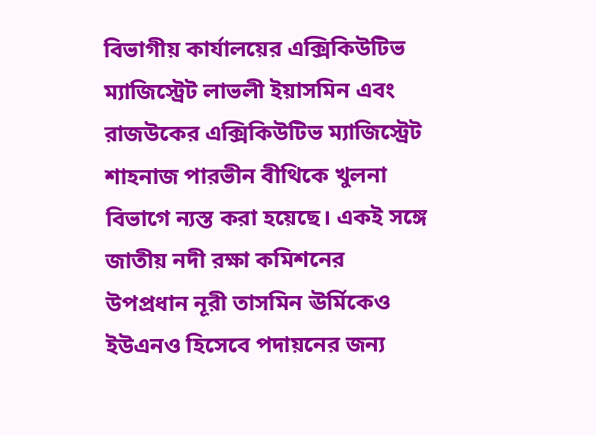বিভাগীয় কার্যালয়ের এক্সিকিউটিভ ম্যাজিস্ট্রেট লাভলী ইয়াসমিন এবং রাজউকের এক্সিকিউটিভ ম্যাজিস্ট্রেট শাহনাজ পারভীন বীথিকে খুলনা বিভাগে ন্যস্ত করা হয়েছে। একই সঙ্গে জাতীয় নদী রক্ষা কমিশনের উপপ্রধান নূরী তাসমিন ঊর্মিকেও ইউএনও হিসেবে পদায়নের জন্য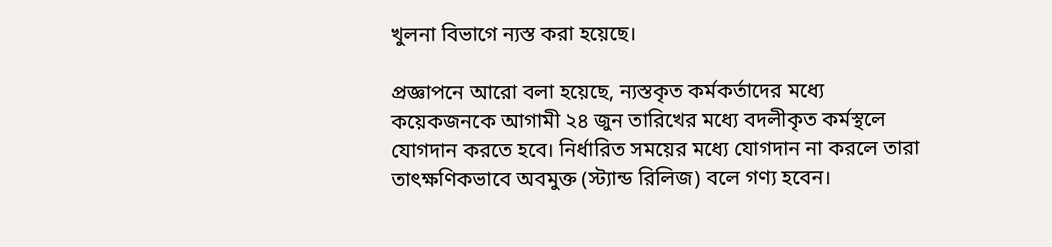খুলনা বিভাগে ন্যস্ত করা হয়েছে।

প্রজ্ঞাপনে আরো বলা হয়েছে, ন্যস্তকৃত কর্মকর্তাদের মধ্যে কয়েকজনকে আগামী ২৪ জুন তারিখের মধ্যে বদলীকৃত কর্মস্থলে যোগদান করতে হবে। নির্ধারিত সময়ের মধ্যে যোগদান না করলে তারা তাৎক্ষণিকভাবে অবমুক্ত (স্ট্যান্ড রিলিজ) বলে গণ্য হবেন।